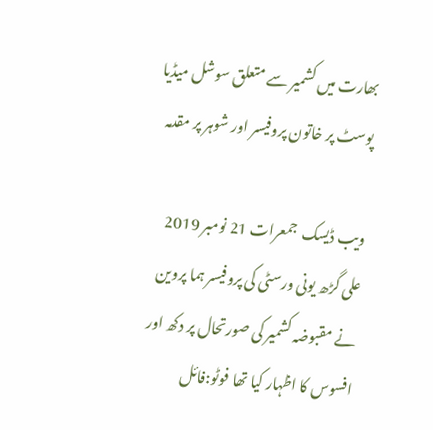بھارت میں کشمیر سے متعلق سوشل میڈیا پوسٹ پر خاتون پروفیسر اور شوہر پر مقدمہ

ویب ڈیسک  جمعرات 21 نومبر 2019
علی گڑھ یونی ورسٹی کی پروفیسر ہما پروین نے مقبوضہ کشمیر کی صورتحال پر دکھ اور افسوس کا اظہار کیا تھا فوٹو:فائل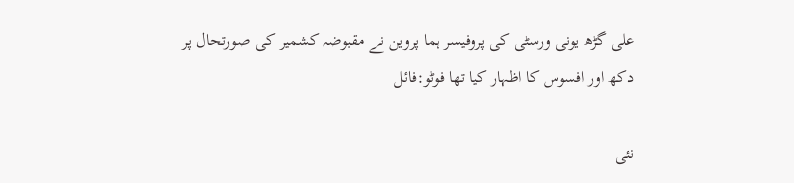علی گڑھ یونی ورسٹی کی پروفیسر ہما پروین نے مقبوضہ کشمیر کی صورتحال پر دکھ اور افسوس کا اظہار کیا تھا فوٹو:فائل

نئی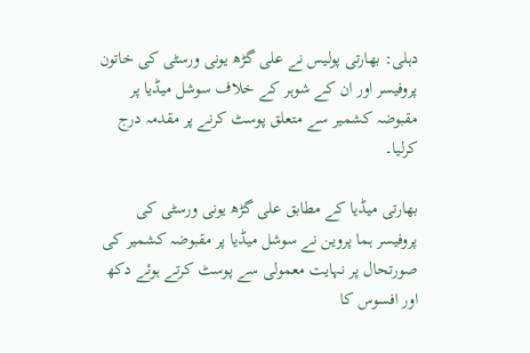دہلی: بھارتی پولیس نے علی گڑھ یونی ورسٹی کی خاتون پروفیسر اور ان کے شوہر کے خلاف سوشل میڈیا پر مقبوضہ کشمیر سے متعلق پوسٹ کرنے پر مقدمہ درج کرلیا۔

بھارتی میڈیا کے مطابق علی گڑھ یونی ورسٹی کی پروفیسر ہما پروین نے سوشل میڈیا پر مقبوضہ کشمیر کی صورتحال پر نہایت معمولی سے پوسٹ کرتے ہوئے دکھ اور افسوس کا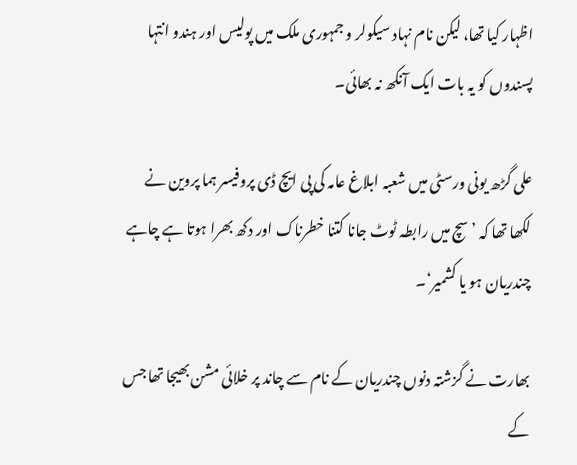اظہار کیا تھا، لیکن نام نہاد سیکولر و جمہوری ملک میں پولیس اور ہندو انتہا پسندوں کو یہ بات ایک آنکھ نہ بھائی۔

علی گڑھ یونی ورسٹی میں شعبہ ابلاغ عامہ کی پی ایچ ڈی پروفیسر ہما پروین نے لکھا تھا کہ ’سچ میں رابطہ ٹوٹ جانا کتنا خطرناک اور دکھ بھرا ہوتا ہے چاہے چندریان ہو یا کشمیر‘۔

بھارت نے گزشتہ دنوں چندریان کے نام سے چاند پر خلائی مشن بھیجا تھا جس کے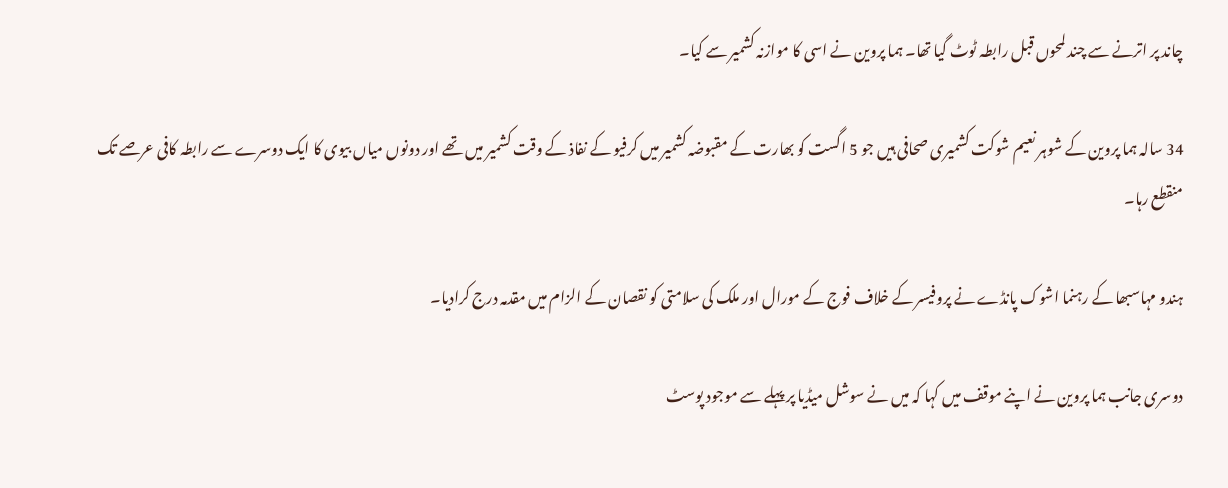چاند پر اترنے سے چند لمحوں قبل رابطہ ٹوٹ گیا تھا۔ ہما پروین نے اسی کا موازنہ کشمیر سے کیا۔

34 سالہ ہما پروین کے شوہر نعیم شوکت کشمیری صحافی ہیں جو 5 اگست کو بھارت کے مقبوضہ کشمیر میں کرفیو کے نفاذ کے وقت کشمیر میں تھے اور دونوں میاں بیوی کا ایک دوسرے سے رابطہ کافی عرصے تک منقطع رہا۔

ہندو مہاسبھا کے رہنما اشوک پانڈے نے پروفیسر کے خلاف فوج کے مورال اور ملک کی سلامتی کو نقصان کے الزام میں مقدمہ درج کرادیا۔

دوسری جانب ہما پروین نے اپنے موقف میں کہا کہ میں نے سوشل میڈیا پر پہلے سے موجود پوسٹ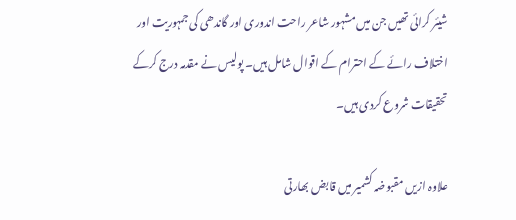شیئر کرائی تھیں جن میں مشہور شاعر راحت اندوری اور گاندھی کی جمہوریت اور اختلاف رائے کے احترام کے اقوال شامل ہیں۔ پولیس نے مقدمہ درج کرکے تحقیقات شروع کردی ہیں۔

علاوہ ازیں مقبوضہ کشمیر میں قابض بھارتی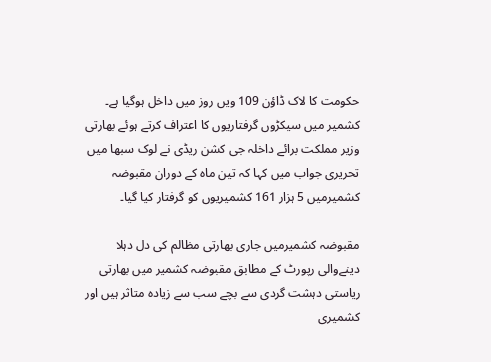حکومت کا لاک ڈاؤن 109 ویں روز میں داخل ہوگیا ہے۔ کشمیر میں سیکڑوں گرفتاریوں کا اعتراف کرتے ہوئے بھارتی وزیر مملکت برائے داخلہ جی کشن ریڈی نے لوک سبھا میں تحریری جواب میں کہا کہ تین ماہ کے دوران مقبوضہ کشمیرمیں 5 ہزار 161 کشمیریوں کو گرفتار کیا گیا۔

مقبوضہ کشمیرمیں جاری بھارتی مظالم کی دل دہلا دینےوالی رپورٹ کے مطابق مقبوضہ کشمیر میں بھارتی ریاستی دہشت گردی سے بچے سب سے زیادہ متاثر ہیں اور کشمیری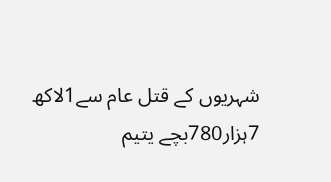شہریوں کے قتل عام سے1لاکھ 7ہزار780بچے یتیم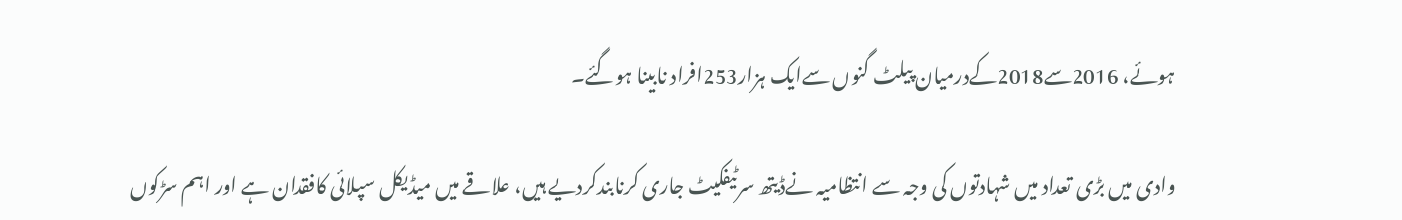ہوئے، 2016سے2018کےدرمیان پیلٹ گنوں سےایک ہزار253افراد نابینا ہوگئے۔

وادی میں بڑی تعداد میں شہادتوں کی وجہ سے انتظامیہ نےڈیتھ سرٹیفکیٹ جاری کرنابندکردیے ہیں، علاقے میں میڈیکل سپلائی کافقدان ہے اور اہم سڑکوں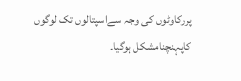پررکاوٹوں کی وجہ سےاسپتالوں تک لوگوں کاپہنچنامشکل ہوگیا۔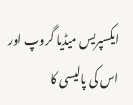ایکسپریس میڈیا گروپ اور اس کی پالیسی کا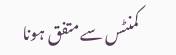کمنٹس سے متفق ہونا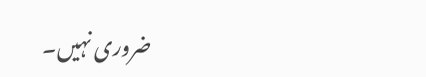ضروری نہیں۔